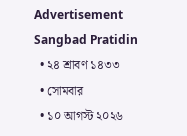Advertisement
Sangbad Pratidin
  • ২৪ শ্রাবণ ১৪৩৩
  • সোমবার
  • ১০ আগস্ট ২০২৬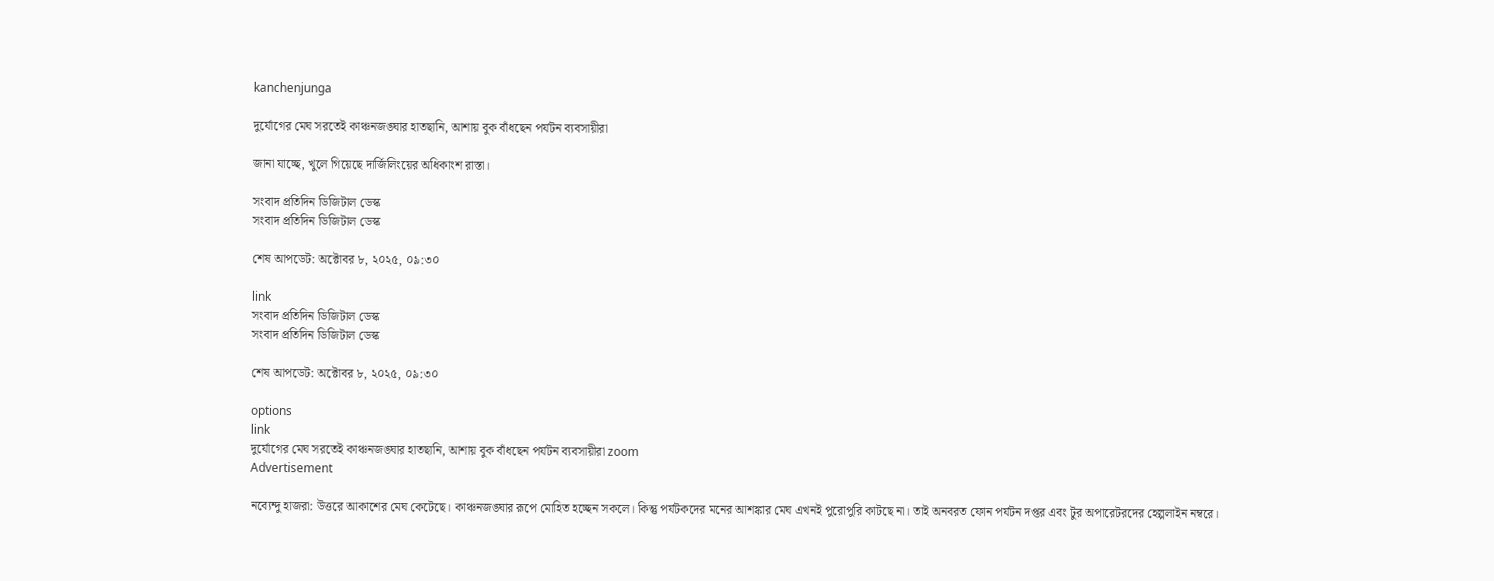kanchenjunga

দুর্যোগের মেঘ সরতেই কাঞ্চনজঙ্ঘার হাতছানি, আশায় বুক বাঁধছেন পর্যটন ব্যবসায়ীরা

জানা যাচ্ছে, খুলে গিয়েছে দার্জিলিংয়ের অধিকাংশ রাস্তা।

সংবাদ প্রতিদিন ডিজিটাল ডেস্ক
সংবাদ প্রতিদিন ডিজিটাল ডেস্ক

শেষ আপডেট: অক্টোবর ৮, ২০২৫, ০৯:৩০

link
সংবাদ প্রতিদিন ডিজিটাল ডেস্ক
সংবাদ প্রতিদিন ডিজিটাল ডেস্ক

শেষ আপডেট: অক্টোবর ৮, ২০২৫, ০৯:৩০

options
link
দুর্যোগের মেঘ সরতেই কাঞ্চনজঙ্ঘার হাতছানি, আশায় বুক বাঁধছেন পর্যটন ব্যবসায়ীরা zoom
Advertisement

নব্যেন্দু হাজরা: উত্তরে আকাশের মেঘ কেটেছে। কাঞ্চনজঙ্ঘার রূপে মোহিত হচ্ছেন সকলে। কিন্তু পর্যটকদের মনের আশঙ্কার মেঘ এখনই পুরোপুরি কাটছে না। তাই অনবরত ফোন পর্যটন দপ্তর এবং টুর অপারেটরদের হেল্পলাইন নম্বরে।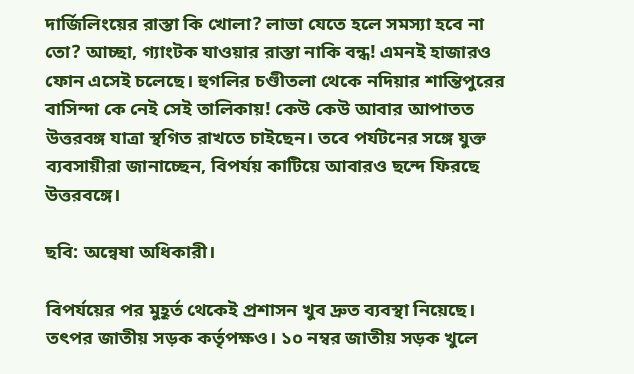দার্জিলিংয়ের রাস্তা কি খোলা? লাভা যেতে হলে সমস্যা হবে না তো? আচ্ছা, গ্যাংটক যাওয়ার রাস্তা নাকি বন্ধ! এমনই হাজারও ফোন এসেই চলেছে। হুগলির চণ্ডীতলা থেকে নদিয়ার শান্তিপুরের বাসিন্দা কে নেই সেই তালিকায়! কেউ কেউ আবার আপাতত উত্তরবঙ্গ যাত্রা স্থগিত রাখতে চাইছেন। তবে পর্যটনের সঙ্গে যুক্ত ব্যবসায়ীরা জানাচ্ছেন, বিপর্যয় কাটিয়ে আবারও ছন্দে ফিরছে উত্তরবঙ্গে।

ছবি: অন্বেষা অধিকারী।

বিপর্যয়ের পর মুহূর্ত থেকেই প্রশাসন খুব দ্রুত ব্যবস্থা নিয়েছে। তৎপর জাতীয় সড়ক কর্তৃপক্ষও। ১০ নম্বর জাতীয় সড়ক খুলে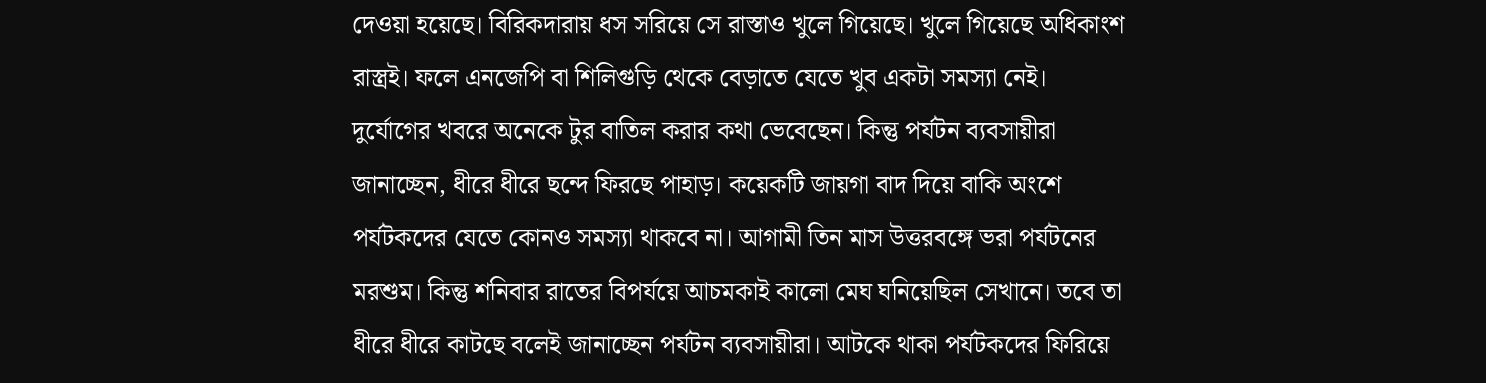দেওয়া হয়েছে। বিরিকদারায় ধস সরিয়ে সে রাস্তাও খুলে গিয়েছে। খুলে গিয়েছে অধিকাংশ রাস্ত্রই। ফলে এনজেপি বা শিলিগুড়ি থেকে বেড়াতে যেতে খুব একটা সমস্যা নেই। দুর্যোগের খবরে অনেকে টুর বাতিল করার কথা ভেবেছেন। কিন্তু পর্যটন ব্যবসায়ীরা জানাচ্ছেন, ধীরে ধীরে ছন্দে ফিরছে পাহাড়। কয়েকটি জায়গা বাদ দিয়ে বাকি অংশে পর্যটকদের যেতে কোনও সমস্যা থাকবে না। আগামী তিন মাস উত্তরবঙ্গে ভরা পর্যটনের মরশুম। কিন্তু শনিবার রাতের বিপর্যয়ে আচমকাই কালো মেঘ ঘনিয়েছিল সেখানে। তবে তা ধীরে ধীরে কাটছে বলেই জানাচ্ছেন পর্যটন ব্যবসায়ীরা। আটকে থাকা পর্যটকদের ফিরিয়ে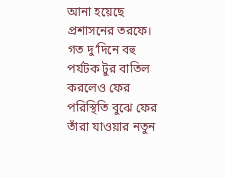আনা হয়েছে প্রশাসনের তরফে। গত দু’দিনে বহু পর্যটক টুর বাতিল করলেও ফের পরিস্থিতি বুঝে ফের তাঁরা যাওয়ার নতুন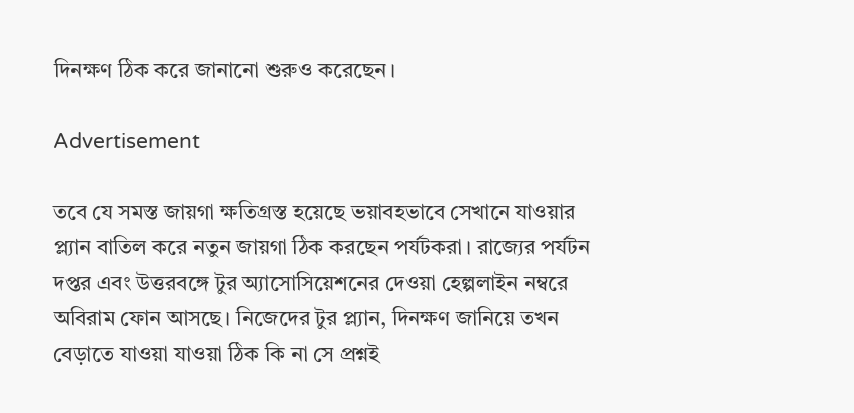দিনক্ষণ ঠিক করে জানানো শুরুও করেছেন।

Advertisement

তবে যে সমস্ত জায়গা ক্ষতিগ্রস্ত হয়েছে ভয়াবহভাবে সেখানে যাওয়ার প্ল্যান বাতিল করে নতুন জায়গা ঠিক করছেন পর্যটকরা। রাজ্যের পর্যটন দপ্তর এবং উত্তরবঙ্গে টুর অ্যাসোসিয়েশনের দেওয়া হেল্পলাইন নম্বরে অবিরাম ফোন আসছে। নিজেদের টুর প্ল্যান, দিনক্ষণ জানিয়ে তখন বেড়াতে যাওয়া যাওয়া ঠিক কি না সে প্রশ্নই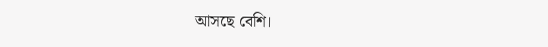আসছে বেশি।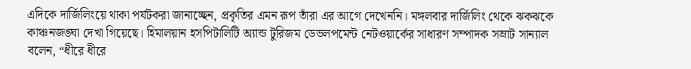এদিকে দার্জিলিংয়ে থাকা পর্যটকরা জানাচ্ছেন, প্রকৃতির এমন রূপ তাঁরা এর আগে দেখেননি। মঙ্গলবার দার্জিলিং থেকে ঝকঝকে কাঞ্চনজঙ্ঘা দেখা গিয়েছে। হিমালয়ান হসপিটালিটি অ্যান্ড টুরিজম ডেভলপমেন্ট নেটওয়ার্কের সাধারণ সম্পাদক সম্রাট সান্যাল বলেন, “ধীরে ধীরে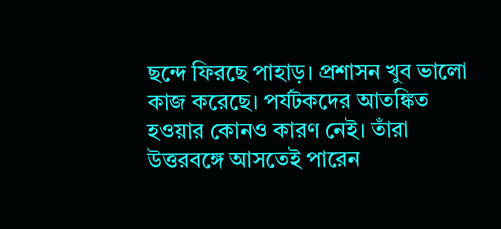ছন্দে ফিরছে পাহাড়। প্রশাসন খুব ভালো কাজ করেছে। পর্যটকদের আতঙ্কিত হওয়ার কোনও কারণ নেই। তাঁরা উত্তরবঙ্গে আসতেই পারেন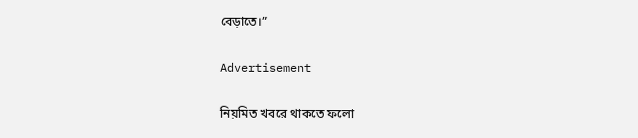বেড়াতে।”

Advertisement

নিয়মিত খবরে থাকতে ফলো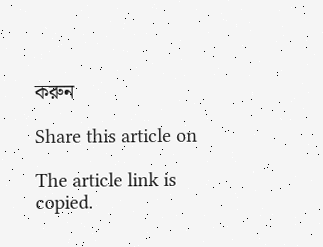করুন

Share this article on

The article link is copied.